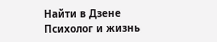Найти в Дзене
Психолог и жизнь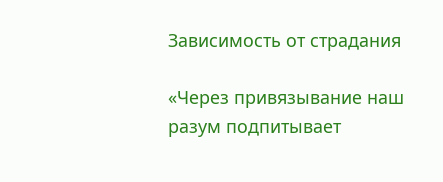Зависимость от страдания

«Через привязывание наш разум подпитывает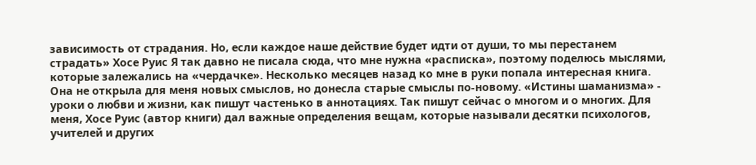зависимость от страдания. Но, если каждое наше действие будет идти от души, то мы перестанем страдать» Хосе Руис Я так давно не писала сюда, что мне нужна «расписка», поэтому поделюсь мыслями, которые залежались на «чердачке». Несколько месяцев назад ко мне в руки попала интересная книга. Она не открыла для меня новых смыслов, но донесла старые смыслы по-новому. «Истины шаманизма» - уроки о любви и жизни, как пишут частенько в аннотациях. Так пишут сейчас о многом и о многих. Для меня, Хосе Руис (автор книги) дал важные определения вещам, которые называли десятки психологов, учителей и других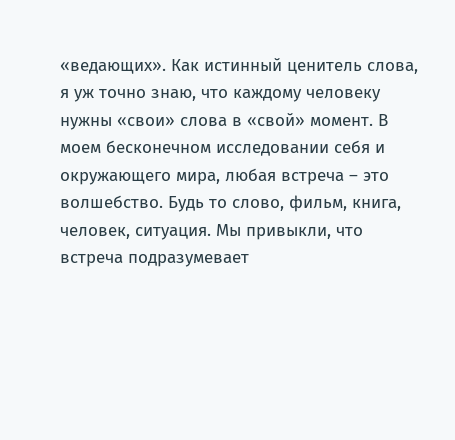«ведающих». Как истинный ценитель слова, я уж точно знаю, что каждому человеку нужны «свои» слова в «свой» момент. В моем бесконечном исследовании себя и окружающего мира, любая встреча – это волшебство. Будь то слово, фильм, книга, человек, ситуация. Мы привыкли, что встреча подразумевает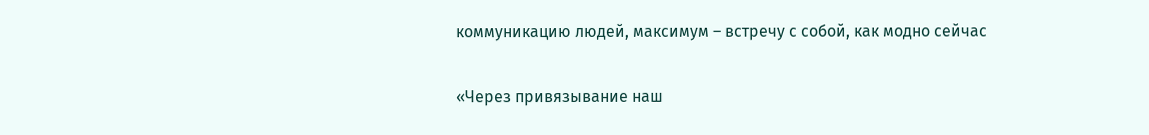коммуникацию людей, максимум – встречу с собой, как модно сейчас

«Через привязывание наш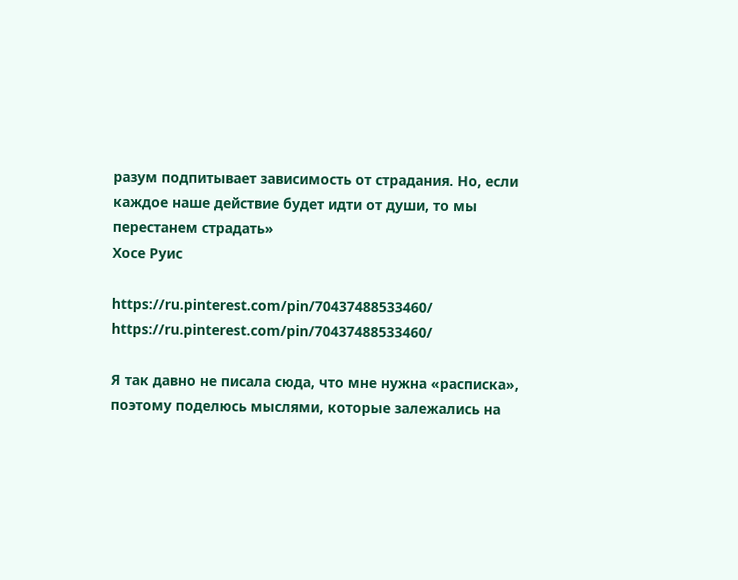разум подпитывает зависимость от страдания. Но, если каждое наше действие будет идти от души, то мы перестанем страдать»
Хосе Руис

https://ru.pinterest.com/pin/70437488533460/
https://ru.pinterest.com/pin/70437488533460/

Я так давно не писала сюда, что мне нужна «расписка», поэтому поделюсь мыслями, которые залежались на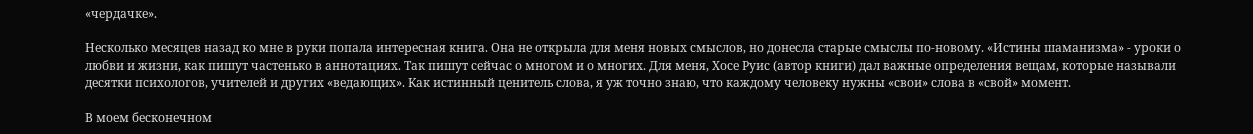«чердачке».

Несколько месяцев назад ко мне в руки попала интересная книга. Она не открыла для меня новых смыслов, но донесла старые смыслы по-новому. «Истины шаманизма» - уроки о любви и жизни, как пишут частенько в аннотациях. Так пишут сейчас о многом и о многих. Для меня, Хосе Руис (автор книги) дал важные определения вещам, которые называли десятки психологов, учителей и других «ведающих». Как истинный ценитель слова, я уж точно знаю, что каждому человеку нужны «свои» слова в «свой» момент.

В моем бесконечном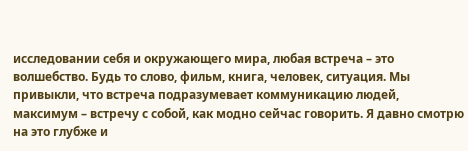исследовании себя и окружающего мира, любая встреча – это волшебство. Будь то слово, фильм, книга, человек, ситуация. Мы привыкли, что встреча подразумевает коммуникацию людей, максимум – встречу с собой, как модно сейчас говорить. Я давно смотрю на это глубже и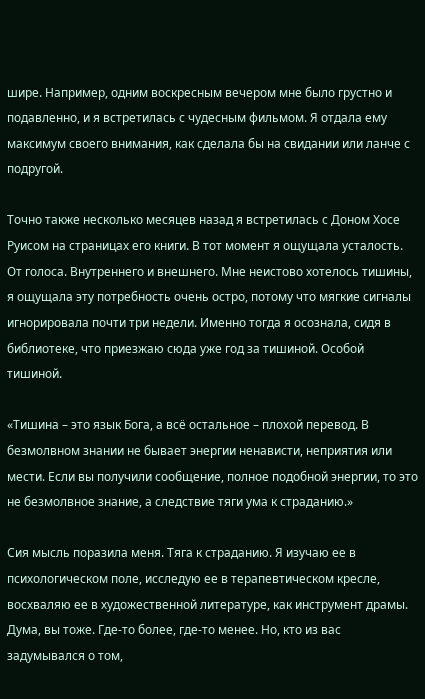шире. Например, одним воскресным вечером мне было грустно и подавленно, и я встретилась с чудесным фильмом. Я отдала ему максимум своего внимания, как сделала бы на свидании или ланче с подругой.

Точно также несколько месяцев назад я встретилась с Доном Хосе Руисом на страницах его книги. В тот момент я ощущала усталость. От голоса. Внутреннего и внешнего. Мне неистово хотелось тишины, я ощущала эту потребность очень остро, потому что мягкие сигналы игнорировала почти три недели. Именно тогда я осознала, сидя в библиотеке, что приезжаю сюда уже год за тишиной. Особой тишиной.

«Тишина – это язык Бога, а всё остальное – плохой перевод. В безмолвном знании не бывает энергии ненависти, неприятия или мести. Если вы получили сообщение, полное подобной энергии, то это не безмолвное знание, а следствие тяги ума к страданию.»

Сия мысль поразила меня. Тяга к страданию. Я изучаю ее в психологическом поле, исследую ее в терапевтическом кресле, восхваляю ее в художественной литературе, как инструмент драмы. Дума, вы тоже. Где-то более, где-то менее. Но, кто из вас задумывался о том,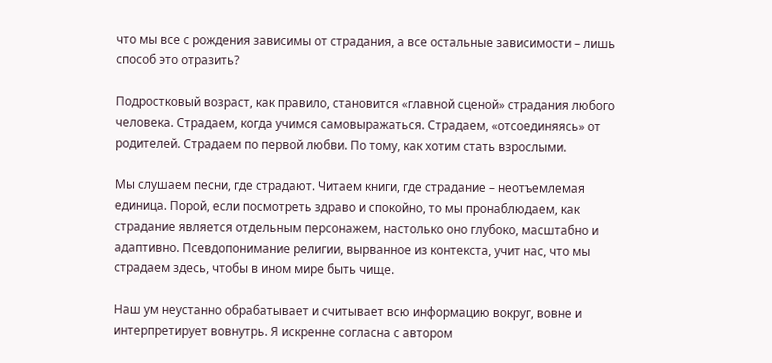что мы все с рождения зависимы от страдания, а все остальные зависимости – лишь способ это отразить?

Подростковый возраст, как правило, становится «главной сценой» страдания любого человека. Страдаем, когда учимся самовыражаться. Страдаем, «отсоединяясь» от родителей. Страдаем по первой любви. По тому, как хотим стать взрослыми.

Мы слушаем песни, где страдают. Читаем книги, где страдание – неотъемлемая единица. Порой, если посмотреть здраво и спокойно, то мы пронаблюдаем, как страдание является отдельным персонажем, настолько оно глубоко, масштабно и адаптивно. Псевдопонимание религии, вырванное из контекста, учит нас, что мы страдаем здесь, чтобы в ином мире быть чище.

Наш ум неустанно обрабатывает и считывает всю информацию вокруг, вовне и интерпретирует вовнутрь. Я искренне согласна с автором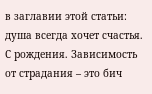в заглавии этой статьи: душа всегда хочет счастья. С рождения. Зависимость от страдания – это бич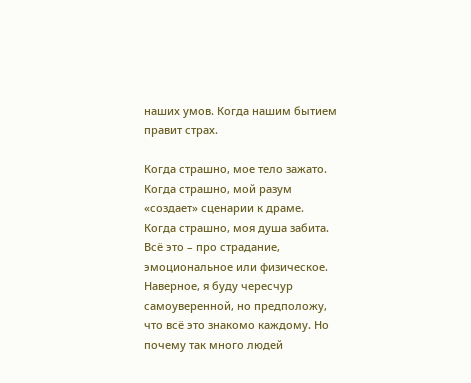наших умов. Когда нашим бытием правит страх.

Когда страшно, мое тело зажато. Когда страшно, мой разум «создает» сценарии к драме. Когда страшно, моя душа забита. Всё это – про страдание, эмоциональное или физическое. Наверное, я буду чересчур самоуверенной, но предположу, что всё это знакомо каждому. Но почему так много людей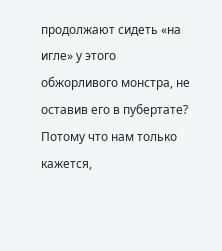продолжают сидеть «на игле» у этого обжорливого монстра, не оставив его в пубертате? Потому что нам только кажется,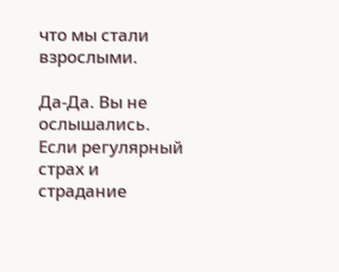что мы стали взрослыми.

Да-Да. Вы не ослышались. Если регулярный страх и страдание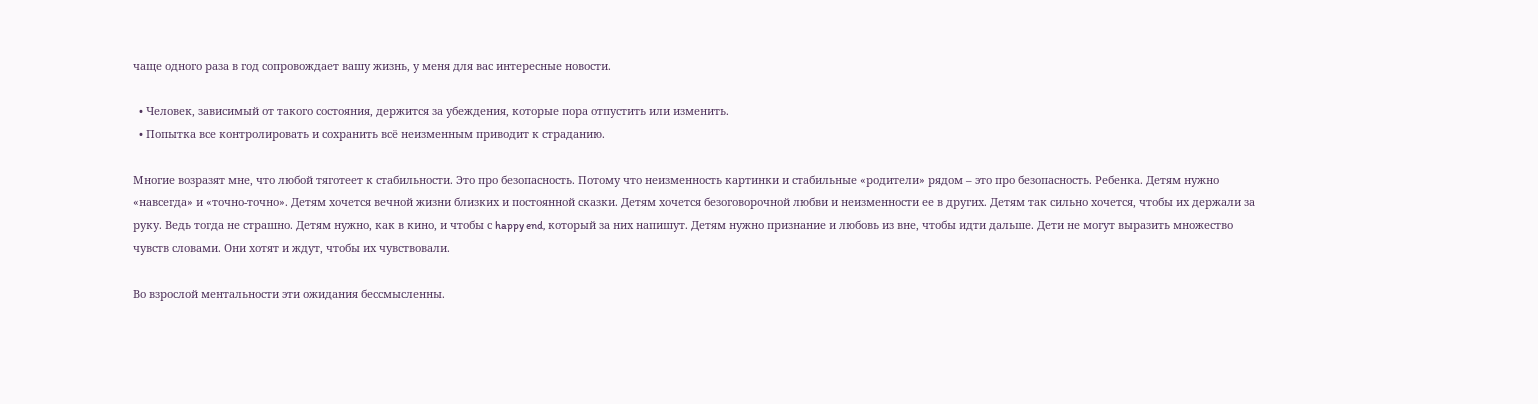чаще одного раза в год сопровождает вашу жизнь, у меня для вас интересные новости.

  • Человек, зависимый от такого состояния, держится за убеждения, которые пора отпустить или изменить.
  • Попытка все контролировать и сохранить всё неизменным приводит к страданию.

Многие возразят мне, что любой тяготеет к стабильности. Это про безопасность. Потому что неизменность картинки и стабильные «родители» рядом – это про безопасность. Ребенка. Детям нужно «навсегда» и «точно-точно». Детям хочется вечной жизни близких и постоянной сказки. Детям хочется безоговорочной любви и неизменности ее в других. Детям так сильно хочется, чтобы их держали за руку. Ведь тогда не страшно. Детям нужно, как в кино, и чтобы с happy end, который за них напишут. Детям нужно признание и любовь из вне, чтобы идти дальше. Дети не могут выразить множество чувств словами. Они хотят и ждут, чтобы их чувствовали.

Во взрослой ментальности эти ожидания бессмысленны.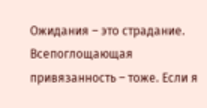Ожидания – это страдание. Всепоглощающая привязанность – тоже. Если я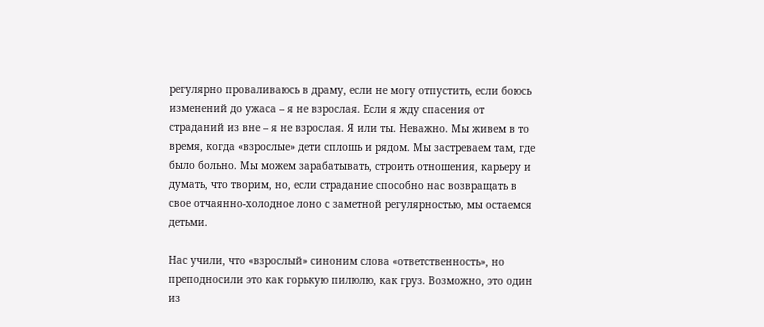регулярно проваливаюсь в драму, если не могу отпустить, если боюсь изменений до ужаса – я не взрослая. Если я жду спасения от страданий из вне – я не взрослая. Я или ты. Неважно. Мы живем в то время, когда «взрослые» дети сплошь и рядом. Мы застреваем там, где было больно. Мы можем зарабатывать, строить отношения, карьеру и думать, что творим, но, если страдание способно нас возвращать в свое отчаянно-холодное лоно с заметной регулярностью, мы остаемся детьми.

Нас учили, что «взрослый» синоним слова «ответственность», но преподносили это как горькую пилюлю, как груз. Возможно, это один из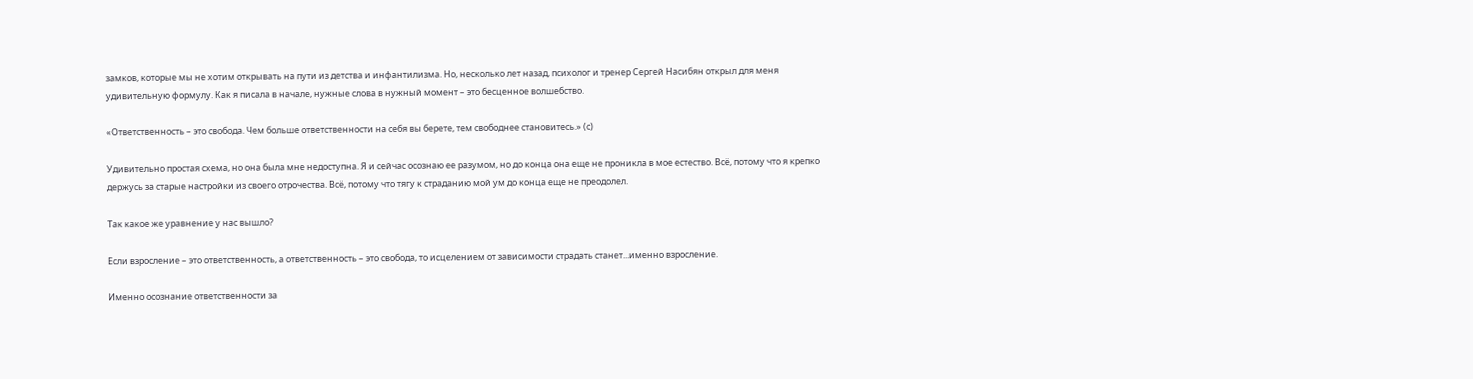замков, которые мы не хотим открывать на пути из детства и инфантилизма. Но, несколько лет назад, психолог и тренер Сергей Насибян открыл для меня удивительную формулу. Как я писала в начале, нужные слова в нужный момент – это бесценное волшебство.

«Ответственность – это свобода. Чем больше ответственности на себя вы берете, тем свободнее становитесь.» (с)

Удивительно простая схема, но она была мне недоступна. Я и сейчас осознаю ее разумом, но до конца она еще не проникла в мое естество. Всё, потому что я крепко держусь за старые настройки из своего отрочества. Всё, потому что тягу к страданию мой ум до конца еще не преодолел.

Так какое же уравнение у нас вышло?

Если взросление – это ответственность, а ответственность – это свобода, то исцелением от зависимости страдать станет...именно взросление.

Именно осознание ответственности за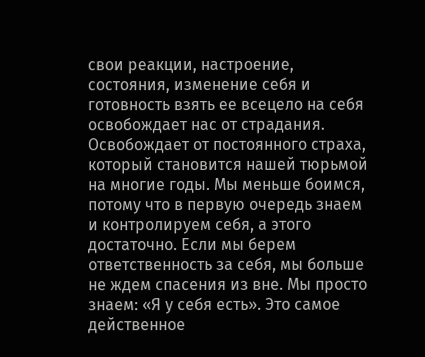свои реакции, настроение, состояния, изменение себя и готовность взять ее всецело на себя освобождает нас от страдания. Освобождает от постоянного страха, который становится нашей тюрьмой на многие годы. Мы меньше боимся, потому что в первую очередь знаем и контролируем себя, а этого достаточно. Если мы берем ответственность за себя, мы больше не ждем спасения из вне. Мы просто знаем: «Я у себя есть». Это самое действенное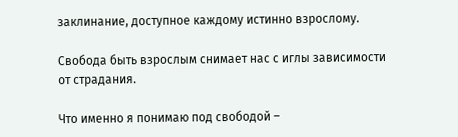заклинание, доступное каждому истинно взрослому.

Свобода быть взрослым снимает нас с иглы зависимости от страдания.

Что именно я понимаю под свободой –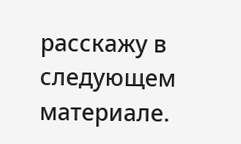расскажу в следующем материале.